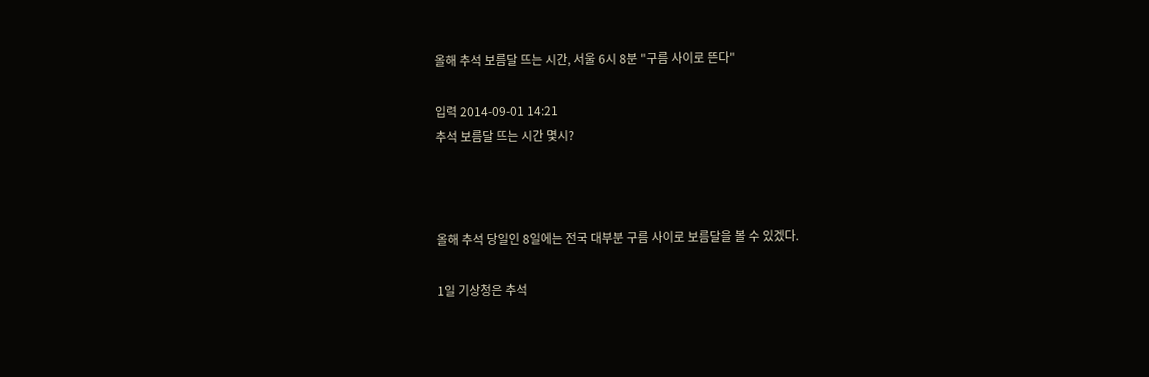올해 추석 보름달 뜨는 시간, 서울 6시 8분 "구름 사이로 뜬다"

입력 2014-09-01 14:21
추석 보름달 뜨는 시간 몇시?



올해 추석 당일인 8일에는 전국 대부분 구름 사이로 보름달을 볼 수 있겠다.

1일 기상청은 추석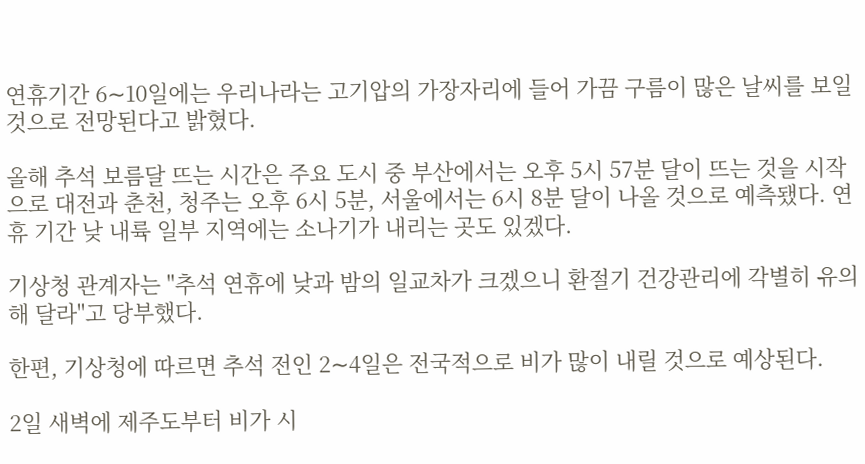연휴기간 6∼10일에는 우리나라는 고기압의 가장자리에 들어 가끔 구름이 많은 날씨를 보일 것으로 전망된다고 밝혔다.

올해 추석 보름달 뜨는 시간은 주요 도시 중 부산에서는 오후 5시 57분 달이 뜨는 것을 시작으로 대전과 춘천, 청주는 오후 6시 5분, 서울에서는 6시 8분 달이 나올 것으로 예측됐다. 연휴 기간 낮 내륙 일부 지역에는 소나기가 내리는 곳도 있겠다.

기상청 관계자는 "추석 연휴에 낮과 밤의 일교차가 크겠으니 환절기 건강관리에 각별히 유의해 달라"고 당부했다.

한편, 기상청에 따르면 추석 전인 2∼4일은 전국적으로 비가 많이 내릴 것으로 예상된다.

2일 새벽에 제주도부터 비가 시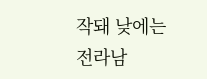작돼 낮에는 전라남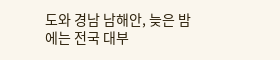도와 경남 남해안, 늦은 밤에는 전국 대부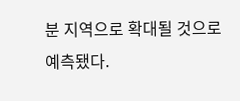분 지역으로 확대될 것으로 예측됐다.